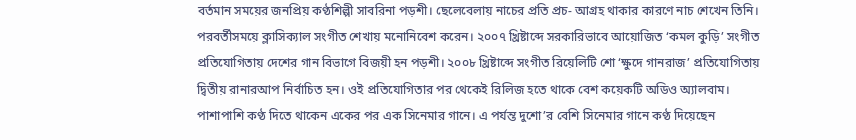বর্তমান সময়ের জনপ্রিয় কণ্ঠশিল্পী সাবরিনা পড়শী। ছেলেবেলায় নাচের প্রতি প্রচ- আগ্রহ থাকার কারণে নাচ শেখেন তিনি। পরবর্তীসময়ে ক্লাসিক্যাল সংগীত শেখায় মনোনিবেশ করেন। ২০০৭ খ্রিষ্টাব্দে সরকারিভাবে আয়োজিত ‘কমল কুড়ি’ সংগীত প্রতিযোগিতায় দেশের গান বিভাগে বিজয়ী হন পড়শী। ২০০৮ খ্রিষ্টাব্দে সংগীত রিয়েলিটি শো ‘ক্ষুদে গানরাজ’ প্রতিযোগিতায় দ্বিতীয় রানারআপ নির্বাচিত হন। ওই প্রতিযোগিতার পর থেকেই রিলিজ হতে থাকে বেশ কয়েকটি অডিও অ্যালবাম। পাশাপাশি কণ্ঠ দিতে থাকেন একের পর এক সিনেমার গানে। এ পর্যন্ত দুশো’র বেশি সিনেমার গানে কণ্ঠ দিয়েছেন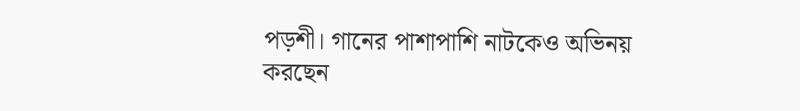পড়শী। গানের পাশাপাশি নাটকেও অভিনয় করছেন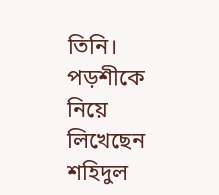তিনি। পড়শীকে নিয়ে লিখেছেন শহিদুল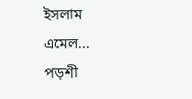ইসলাম এমেল...
পড়শী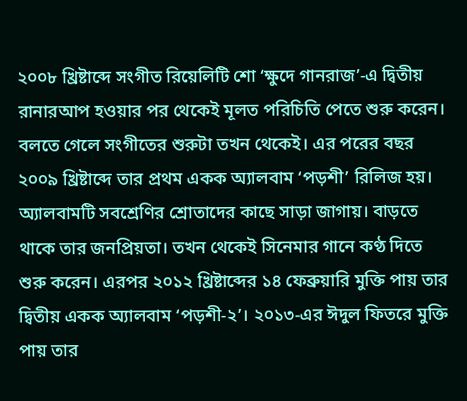২০০৮ খ্রিষ্টাব্দে সংগীত রিয়েলিটি শো ‘ক্ষুদে গানরাজ’-এ দ্বিতীয় রানারআপ হওয়ার পর থেকেই মূলত পরিচিতি পেতে শুরু করেন। বলতে গেলে সংগীতের শুরুটা তখন থেকেই। এর পরের বছর ২০০৯ খ্রিষ্টাব্দে তার প্রথম একক অ্যালবাম ‘পড়শী’ রিলিজ হয়। অ্যালবামটি সবশ্রেণির শ্রোতাদের কাছে সাড়া জাগায়। বাড়তে থাকে তার জনপ্রিয়তা। তখন থেকেই সিনেমার গানে কণ্ঠ দিতে শুরু করেন। এরপর ২০১২ খ্রিষ্টাব্দের ১৪ ফেব্রুয়ারি মুক্তি পায় তার দ্বিতীয় একক অ্যালবাম ‘পড়শী-২’। ২০১৩-এর ঈদুল ফিতরে মুক্তি পায় তার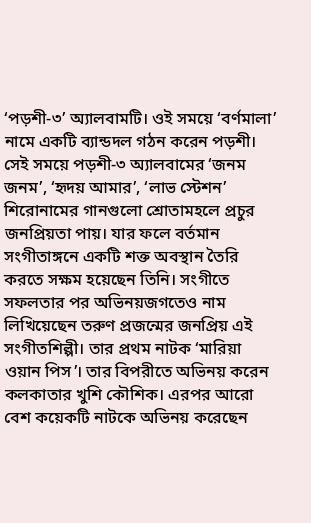‘পড়শী-৩’ অ্যালবামটি। ওই সময়ে ‘বর্ণমালা’ নামে একটি ব্যান্ডদল গঠন করেন পড়শী। সেই সময়ে পড়শী-৩ অ্যালবামের ‘জনম জনম’, ‘হৃদয় আমার’, ‘লাভ স্টেশন’ শিরোনামের গানগুলো শ্রোতামহলে প্রচুর জনপ্রিয়তা পায়। যার ফলে বর্তমান সংগীতাঙ্গনে একটি শক্ত অবস্থান তৈরি করতে সক্ষম হয়েছেন তিনি। সংগীতে সফলতার পর অভিনয়জগতেও নাম লিখিয়েছেন তরুণ প্রজন্মের জনপ্রিয় এই সংগীতশিল্পী। তার প্রথম নাটক ‘মারিয়া ওয়ান পিস’। তার বিপরীতে অভিনয় করেন কলকাতার খুশি কৌশিক। এরপর আরো বেশ কয়েকটি নাটকে অভিনয় করেছেন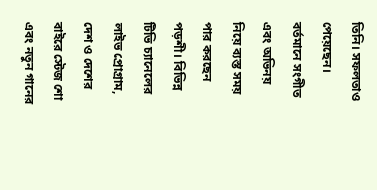তিনি। সফলতাও পেয়েছেন।
বর্তমানে সংগীত এবং অভিনয় নিয়ে ব্যস্ত সময় পার করছেন পড়শী। বিভিন্ন টিভি চ্যানেলের লাইভ প্রোগ্রাম, দেশ ও দেশের বাইরে স্টেজ শো এবং নতুন গানের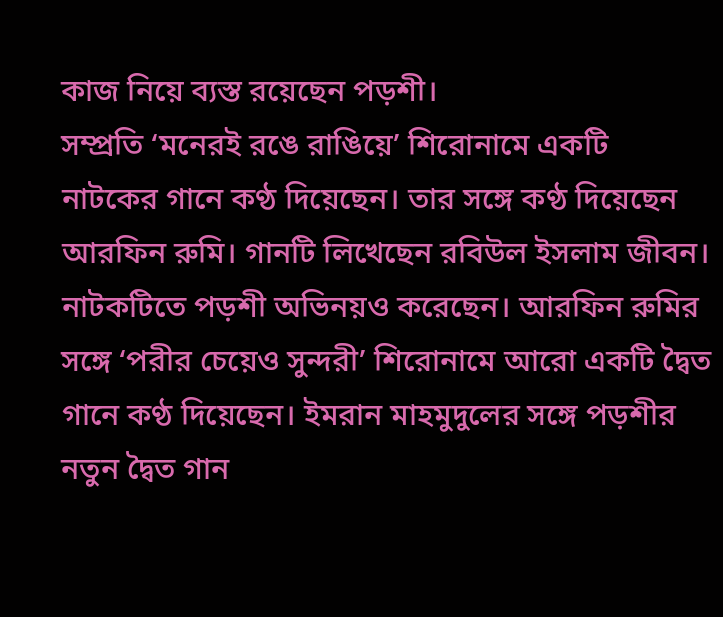কাজ নিয়ে ব্যস্ত রয়েছেন পড়শী।
সম্প্রতি ‘মনেরই রঙে রাঙিয়ে’ শিরোনামে একটি নাটকের গানে কণ্ঠ দিয়েছেন। তার সঙ্গে কণ্ঠ দিয়েছেন আরফিন রুমি। গানটি লিখেছেন রবিউল ইসলাম জীবন। নাটকটিতে পড়শী অভিনয়ও করেছেন। আরফিন রুমির সঙ্গে ‘পরীর চেয়েও সুন্দরী’ শিরোনামে আরো একটি দ্বৈত গানে কণ্ঠ দিয়েছেন। ইমরান মাহমুদুলের সঙ্গে পড়শীর নতুন দ্বৈত গান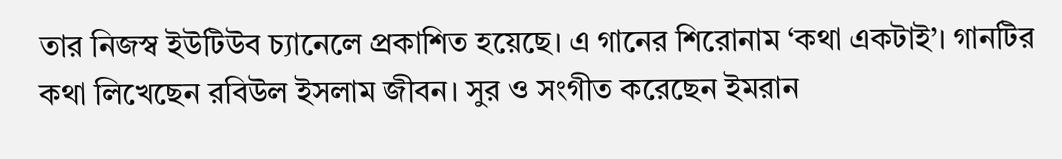তার নিজস্ব ইউটিউব চ্যানেলে প্রকাশিত হয়েছে। এ গানের শিরোনাম ‘কথা একটাই’। গানটির কথা লিখেছেন রবিউল ইসলাম জীবন। সুর ও সংগীত করেছেন ইমরান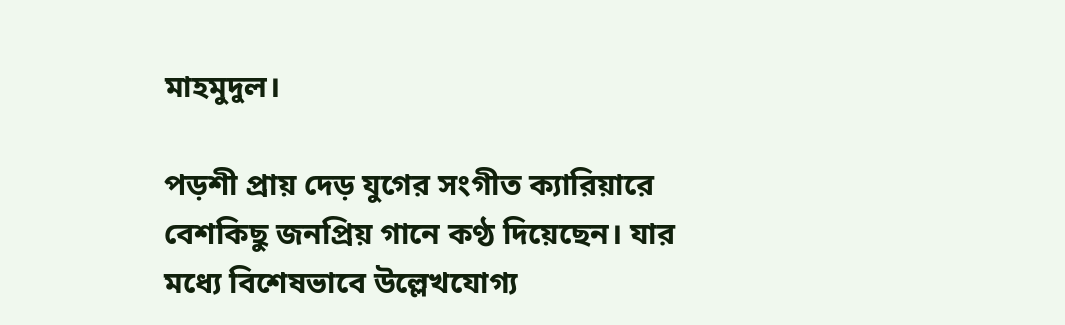মাহমুদুল।

পড়শী প্রায় দেড় যুগের সংগীত ক্যারিয়ারে বেশকিছু জনপ্রিয় গানে কণ্ঠ দিয়েছেন। যার মধ্যে বিশেষভাবে উল্লেখযোগ্য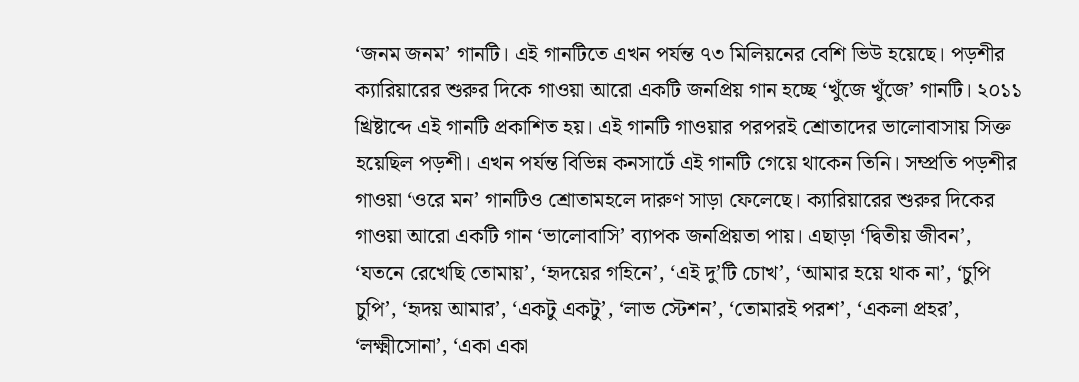‘জনম জনম’ গানটি। এই গানটিতে এখন পর্যন্ত ৭৩ মিলিয়নের বেশি ভিউ হয়েছে। পড়শীর ক্যারিয়ারের শুরুর দিকে গাওয়া আরো একটি জনপ্রিয় গান হচ্ছে ‘খুঁজে খুঁজে’ গানটি। ২০১১ খ্রিষ্টাব্দে এই গানটি প্রকাশিত হয়। এই গানটি গাওয়ার পরপরই শ্রোতাদের ভালোবাসায় সিক্ত হয়েছিল পড়শী। এখন পর্যন্ত বিভিন্ন কনসার্টে এই গানটি গেয়ে থাকেন তিনি। সম্প্রতি পড়শীর গাওয়া ‘ওরে মন’ গানটিও শ্রোতামহলে দারুণ সাড়া ফেলেছে। ক্যারিয়ারের শুরুর দিকের গাওয়া আরো একটি গান ‘ভালোবাসি’ ব্যাপক জনপ্রিয়তা পায়। এছাড়া ‘দ্বিতীয় জীবন’, ‘যতনে রেখেছি তোমায়’, ‘হৃদয়ের গহিনে’, ‘এই দু’টি চোখ’, ‘আমার হয়ে থাক না’, ‘চুপি চুপি’, ‘হৃদয় আমার’, ‘একটু একটু’, ‘লাভ স্টেশন’, ‘তোমারই পরশ’, ‘একলা প্রহর’, ‘লক্ষ্মীসোনা’, ‘একা একা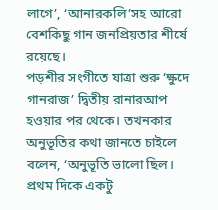লাগে’, ‘আনারকলি’সহ আরো বেশকিছু গান জনপ্রিয়তার শীর্ষে রয়েছে।
পড়শীর সংগীতে যাত্রা শুরু ‘ক্ষুদে গানরাজ’ দ্বিতীয় রানারআপ হওয়ার পর থেকে। তখনকার অনুভূতির কথা জানতে চাইলে বলেন, ‘অনুভূতি ভালো ছিল। প্রথম দিকে একটু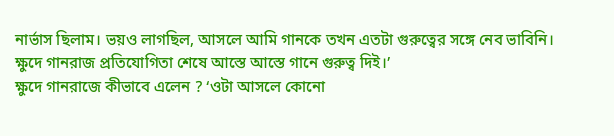নার্ভাস ছিলাম। ভয়ও লাগছিল, আসলে আমি গানকে তখন এতটা গুরুত্বের সঙ্গে নেব ভাবিনি। ক্ষুদে গানরাজ প্রতিযোগিতা শেষে আস্তে আস্তে গানে গুরুত্ব দিই।’
ক্ষুদে গানরাজে কীভাবে এলেন ? ‘ওটা আসলে কোনো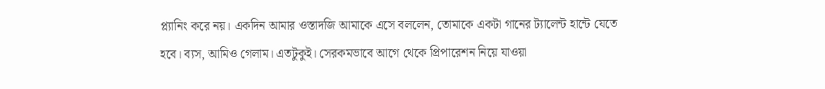প্ল্যানিং করে নয়। একদিন আমার ওস্তাদজি আমাকে এসে বললেন, তোমাকে একটা গানের ট্যালেন্ট হান্টে যেতে হবে। ব্যস, আমিও গেলাম। এতটুকুই। সেরকমভাবে আগে থেকে প্রিপারেশন নিয়ে যাওয়া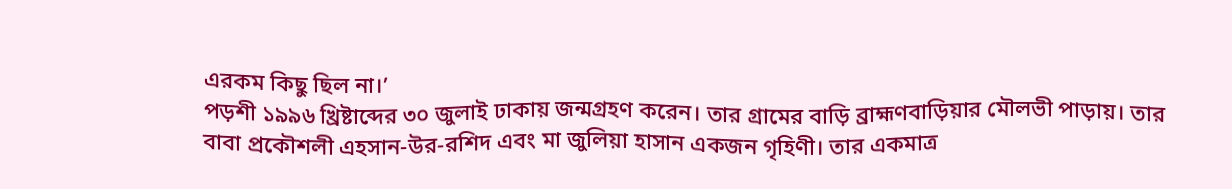এরকম কিছু ছিল না।’
পড়শী ১৯৯৬ খ্রিষ্টাব্দের ৩০ জুলাই ঢাকায় জন্মগ্রহণ করেন। তার গ্রামের বাড়ি ব্রাহ্মণবাড়িয়ার মৌলভী পাড়ায়। তার বাবা প্রকৌশলী এহসান-উর-রশিদ এবং মা জুলিয়া হাসান একজন গৃহিণী। তার একমাত্র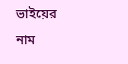ভাইয়ের নাম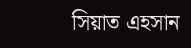সিয়াত এহসান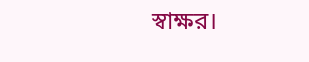স্বাক্ষর।